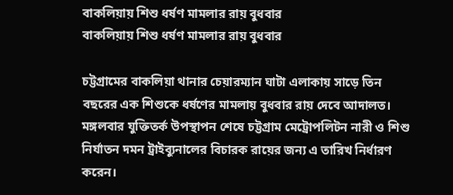বাকলিয়ায় শিশু ধর্ষণ মামলার রায় বুধবার
বাকলিয়ায় শিশু ধর্ষণ মামলার রায় বুধবার

চট্টগ্রামের বাকলিয়া থানার চেয়ারম্যান ঘাটা এলাকায় সাড়ে তিন বছরের এক শিশুকে ধর্ষণের মামলায় বুধবার রায় দেবে আদালত। মঙ্গলবার যুক্তিতর্ক উপস্থাপন শেষে চট্টগ্রাম মেট্রোপলিটন নারী ও শিশু নির্যাতন দমন ট্রাইব্যুনালের বিচারক রায়ের জন্য এ তারিখ নির্ধারণ করেন।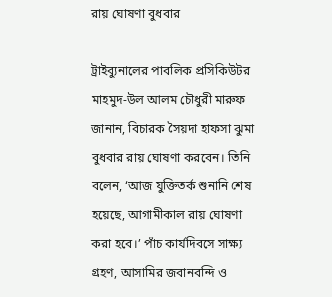রায় ঘোষণা বুধবার

ট্রাইব্যুনালের পাবলিক প্রসিকিউটর মাহমুদ-উল আলম চৌধুরী মারুফ জানান, বিচারক সৈয়দা হাফসা ঝুমা বুধবার রায় ঘোষণা করবেন। তিনি বলেন, ‘আজ যুক্তিতর্ক শুনানি শেষ হয়েছে, আগামীকাল রায় ঘোষণা করা হবে।’ পাঁচ কার্যদিবসে সাক্ষ্য গ্রহণ, আসামির জবানবন্দি ও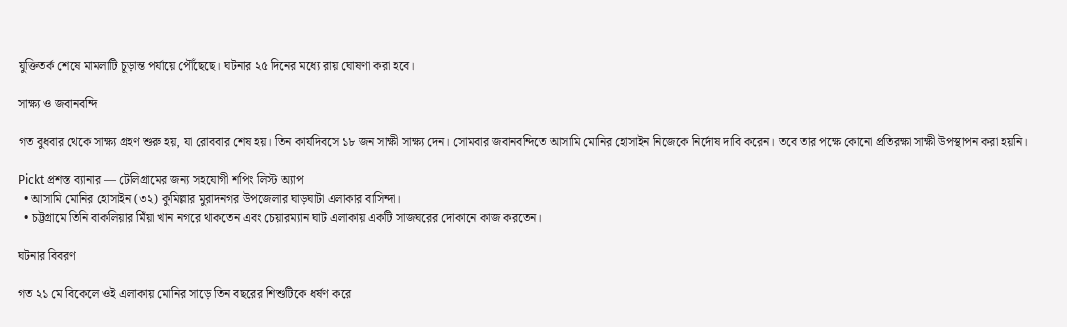যুক্তিতর্ক শেষে মামলাটি চূড়ান্ত পর্যায়ে পৌঁছেছে। ঘটনার ২৫ দিনের মধ্যে রায় ঘোষণা করা হবে।

সাক্ষ্য ও জবানবন্দি

গত বুধবার থেকে সাক্ষ্য গ্রহণ শুরু হয়, যা রোববার শেষ হয়। তিন কার্যদিবসে ১৮ জন সাক্ষী সাক্ষ্য দেন। সোমবার জবানবন্দিতে আসামি মোনির হোসাইন নিজেকে নির্দোষ দাবি করেন। তবে তার পক্ষে কোনো প্রতিরক্ষা সাক্ষী উপস্থাপন করা হয়নি।

Pickt প্রশস্ত ব্যানার — টেলিগ্রামের জন্য সহযোগী শপিং লিস্ট অ্যাপ
  • আসামি মোনির হোসাইন (৩২) কুমিল্লার মুরাদনগর উপজেলার ঘাড়ঘাটা এলাকার বাসিন্দা।
  • চট্টগ্রামে তিনি বাকলিয়ার মিঁয়া খান নগরে থাকতেন এবং চেয়ারম্যান ঘাট এলাকায় একটি সাজঘরের দোকানে কাজ করতেন।

ঘটনার বিবরণ

গত ২১ মে বিকেলে ওই এলাকায় মোনির সাড়ে তিন বছরের শিশুটিকে ধর্ষণ করে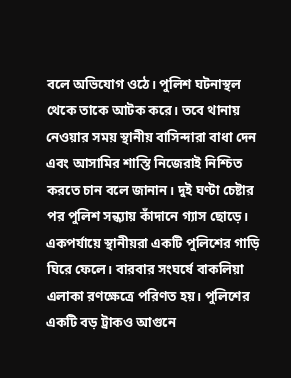বলে অভিযোগ ওঠে। পুলিশ ঘটনাস্থল থেকে তাকে আটক করে। তবে থানায় নেওয়ার সময় স্থানীয় বাসিন্দারা বাধা দেন এবং আসামির শাস্তি নিজেরাই নিশ্চিত করতে চান বলে জানান। দুই ঘণ্টা চেষ্টার পর পুলিশ সন্ধ্যায় কাঁদানে গ্যাস ছোড়ে। একপর্যায়ে স্থানীয়রা একটি পুলিশের গাড়ি ঘিরে ফেলে। বারবার সংঘর্ষে বাকলিয়া এলাকা রণক্ষেত্রে পরিণত হয়। পুলিশের একটি বড় ট্রাকও আগুনে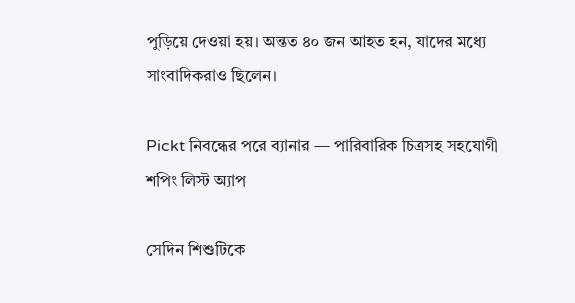পুড়িয়ে দেওয়া হয়। অন্তত ৪০ জন আহত হন, যাদের মধ্যে সাংবাদিকরাও ছিলেন।

Pickt নিবন্ধের পরে ব্যানার — পারিবারিক চিত্রসহ সহযোগী শপিং লিস্ট অ্যাপ

সেদিন শিশুটিকে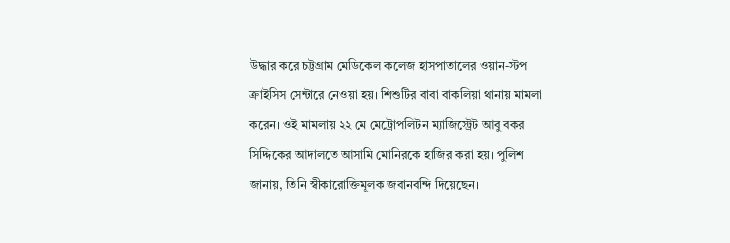উদ্ধার করে চট্টগ্রাম মেডিকেল কলেজ হাসপাতালের ওয়ান-স্টপ ক্রাইসিস সেন্টারে নেওয়া হয়। শিশুটির বাবা বাকলিয়া থানায় মামলা করেন। ওই মামলায় ২২ মে মেট্রোপলিটন ম্যাজিস্ট্রেট আবু বকর সিদ্দিকের আদালতে আসামি মোনিরকে হাজির করা হয়। পুলিশ জানায়, তিনি স্বীকারোক্তিমূলক জবানবন্দি দিয়েছেন।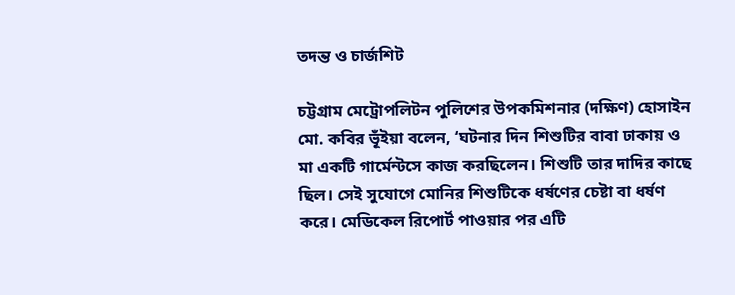তদন্ত ও চার্জশিট

চট্টগ্রাম মেট্রোপলিটন পুলিশের উপকমিশনার (দক্ষিণ) হোসাইন মো. কবির ভূঁইয়া বলেন, ‘ঘটনার দিন শিশুটির বাবা ঢাকায় ও মা একটি গার্মেন্টসে কাজ করছিলেন। শিশুটি তার দাদির কাছে ছিল। সেই সুযোগে মোনির শিশুটিকে ধর্ষণের চেষ্টা বা ধর্ষণ করে। মেডিকেল রিপোর্ট পাওয়ার পর এটি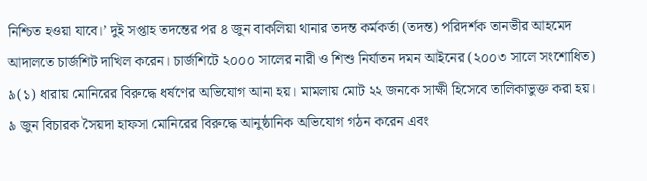নিশ্চিত হওয়া যাবে।’ দুই সপ্তাহ তদন্তের পর ৪ জুন বাকলিয়া থানার তদন্ত কর্মকর্তা (তদন্ত) পরিদর্শক তানভীর আহমেদ আদালতে চার্জশিট দাখিল করেন। চার্জশিটে ২০০০ সালের নারী ও শিশু নির্যাতন দমন আইনের (২০০৩ সালে সংশোধিত) ৯(১) ধারায় মোনিরের বিরুদ্ধে ধর্ষণের অভিযোগ আনা হয়। মামলায় মোট ২২ জনকে সাক্ষী হিসেবে তালিকাভুক্ত করা হয়। ৯ জুন বিচারক সৈয়দা হাফসা মোনিরের বিরুদ্ধে আনুষ্ঠানিক অভিযোগ গঠন করেন এবং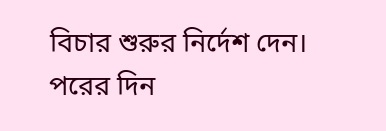বিচার শুরুর নির্দেশ দেন। পরের দিন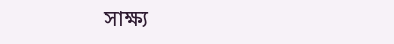সাক্ষ্য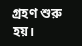গ্রহণ শুরু হয়।